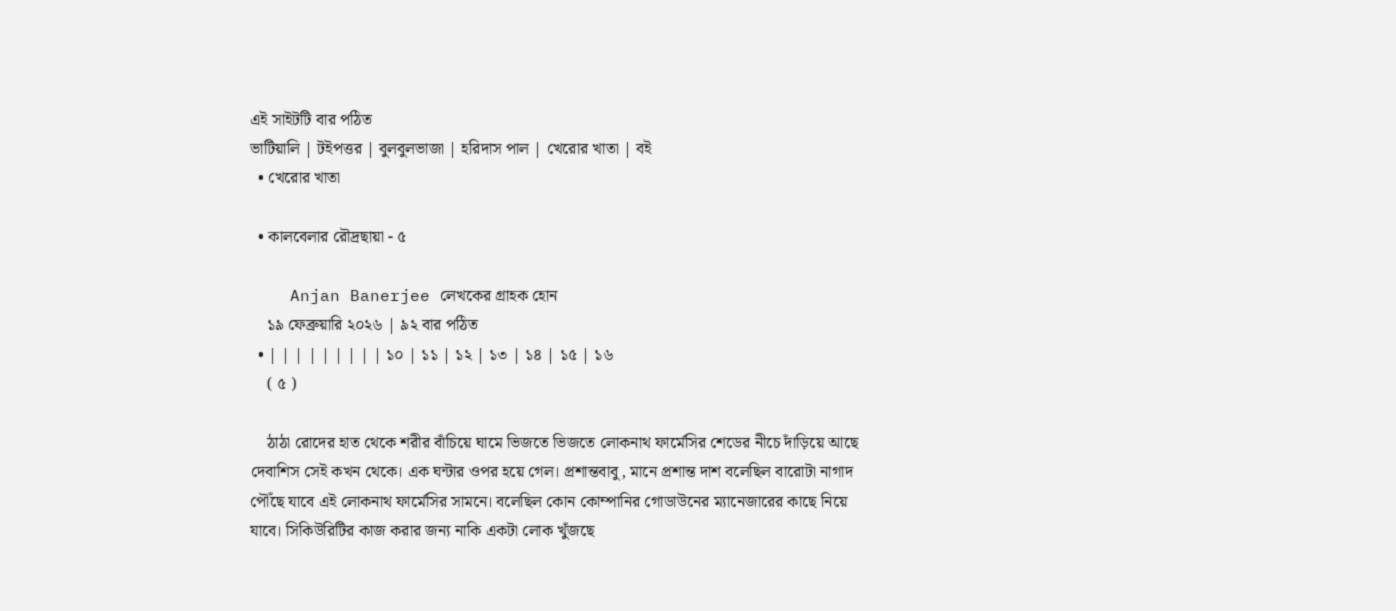এই সাইটটি বার পঠিত
ভাটিয়ালি | টইপত্তর | বুলবুলভাজা | হরিদাস পাল | খেরোর খাতা | বই
  • খেরোর খাতা

  • কালবেলার রৌদ্রছায়া - ৫

    Anjan Banerjee লেখকের গ্রাহক হোন
    ১৯ ফেব্রুয়ারি ২০২৬ | ৯২ বার পঠিত
  • | | | | | | | | | ১০ | ১১ | ১২ | ১৩ | ১৪ | ১৫ | ১৬
    ( ৫ )

    ঠাঠা রোদের হাত থেকে শরীর বাঁচিয়ে ঘামে ভিজতে ভিজতে লোকনাথ ফার্মেসির শেডের নীচে দাঁড়িয়ে আছে দেবাশিস সেই কখন থেকে। এক ঘন্টার ওপর হয়ে গেল। প্রশান্তবাবু, মানে প্রশান্ত দাশ বলেছিল বারোটা নাগাদ পৌঁছে যাবে এই লোকনাথ ফার্মেসির সামনে। বলেছিল কোন কোম্পানির গোডাউনের ম্যানেজারের কাছে নিয়ে যাবে। সিকিউরিটির কাজ করার জন্য নাকি একটা লোক খুঁজছে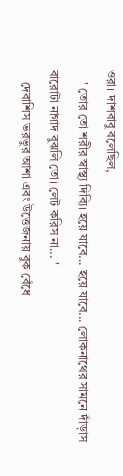ওরা। দাশবাবু বলেছিল,
    ' তোর তো শরীর স্বাস্থ্য দিব্যি। হয়ে যাবে... হয়ে যাবে... লোকনাথের সামনে দাঁড়াস বারোটা নাগাদ বুঝলি তো। লেট করিস না... '
    দেবাশিস ভরভুর আশা এবং উত্তেজনায় বুক বেঁধে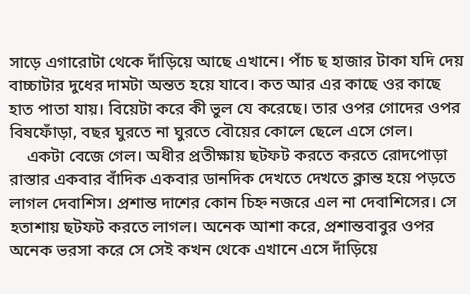সাড়ে এগারোটা থেকে দাঁড়িয়ে আছে এখানে। পাঁচ ছ হাজার টাকা যদি দেয় বাচ্চাটার দুধের দামটা অন্তত হয়ে যাবে। কত আর এর কাছে ওর কাছে হাত পাতা যায়। বিয়েটা করে কী ভুল যে করেছে। তার ওপর গোদের ওপর বিষফোঁড়া, বছর ঘুরতে না ঘুরতে বৌয়ের কোলে ছেলে এসে গেল।
    একটা বেজে গেল। অধীর প্রতীক্ষায় ছটফট করতে করতে রোদপোড়া রাস্তার একবার বাঁদিক একবার ডানদিক দেখতে দেখতে ক্লান্ত হয়ে পড়তে লাগল দেবাশিস। প্রশান্ত দাশের কোন চিহ্ন নজরে এল না দেবাশিসের। সে হতাশায় ছটফট করতে লাগল। অনেক আশা করে, প্রশান্তবাবুর ওপর অনেক ভরসা করে সে সেই কখন থেকে এখানে এসে দাঁড়িয়ে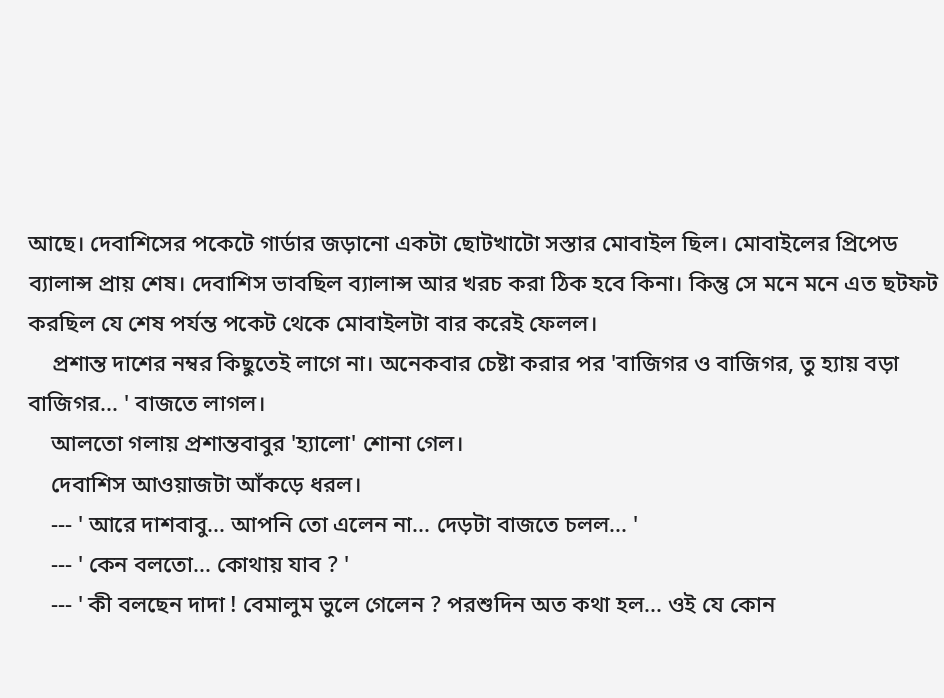আছে। দেবাশিসের পকেটে গার্ডার জড়ানো একটা ছোটখাটো সস্তার মোবাইল ছিল। মোবাইলের প্রিপেড ব্যালান্স প্রায় শেষ। দেবাশিস ভাবছিল ব্যালান্স আর খরচ করা ঠিক হবে কিনা। কিন্তু সে মনে মনে এত ছটফট করছিল যে শেষ পর্যন্ত পকেট থেকে মোবাইলটা বার করেই ফেলল।
    প্রশান্ত দাশের নম্বর কিছুতেই লাগে না। অনেকবার চেষ্টা করার পর 'বাজিগর ও বাজিগর, তু হ্যায় বড়া বাজিগর... ' বাজতে লাগল।
    আলতো গলায় প্রশান্তবাবুর 'হ্যালো' শোনা গেল।
    দেবাশিস আওয়াজটা আঁকড়ে ধরল।
    --- ' আরে দাশবাবু... আপনি তো এলেন না... দেড়টা বাজতে চলল... '
    --- ' কেন বলতো... কোথায় যাব ? '
    --- ' কী বলছেন দাদা ! বেমালুম ভুলে গেলেন ? পরশুদিন অত কথা হল... ওই যে কোন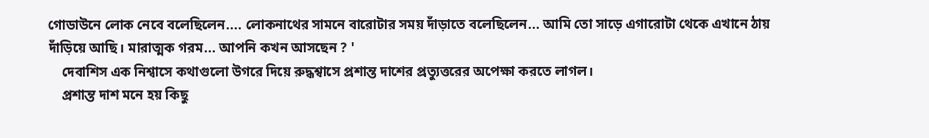গোডাউনে লোক নেবে বলেছিলেন.... লোকনাথের সামনে বারোটার সময় দাঁড়াতে বলেছিলেন... আমি তো সাড়ে এগারোটা থেকে এখানে ঠায় দাঁড়িয়ে আছি। মারাত্মক গরম... আপনি কখন আসছেন ? '
    দেবাশিস এক নিশ্বাসে কথাগুলো উগরে দিয়ে রুদ্ধশ্বাসে প্রশান্ত দাশের প্রত্যুত্তরের অপেক্ষা করতে লাগল।
    প্রশান্ত দাশ মনে হয় কিছু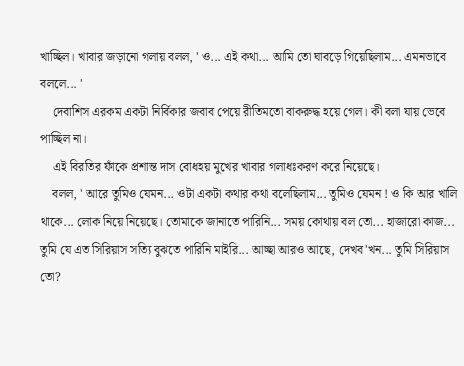খাচ্ছিল। খাবার জড়ানো গলায় বলল, ' ও... এই কথা... আমি তো ঘাবড়ে গিয়েছিলাম... এমনভাবে বললে... '
    দেবাশিস এরকম একটা নির্বিকার জবাব পেয়ে রীতিমতো বাকরুদ্ধ হয়ে গেল। কী বলা যায় ভেবে পাচ্ছিল না।
    এই বিরতির ফাঁকে প্রশান্ত দাস বোধহয় মুখের খাবার গলাধঃকরণ করে নিয়েছে।
    বলল, ' আরে তুমিও যেমন... ওটা একটা কথার কথা বলেছিলাম... তুমিও যেমন ! ও কি আর খালি থাকে... লোক নিয়ে নিয়েছে। তোমাকে জানাতে পারিনি... সময় কোথায় বল তো... হাজারো কাজ... তুমি যে এত সিরিয়াস সত্যি বুঝতে পারিনি মাইরি... আচ্ছা আরও আছে, দেখব'খন... তুমি সিরিয়াস তো?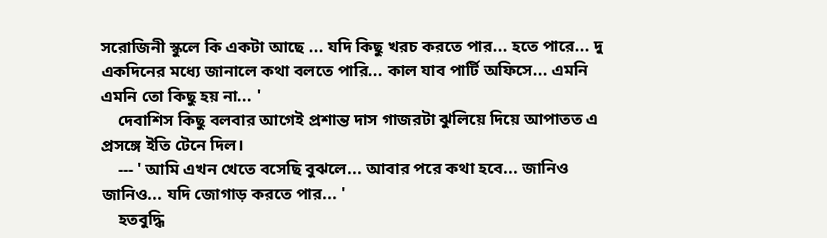সরোজিনী স্কুলে কি একটা আছে ... যদি কিছু খরচ করতে পার... হতে পারে... দু একদিনের মধ্যে জানালে কথা বলতে পারি... কাল যাব পার্টি অফিসে... এমনি এমনি তো কিছু হয় না... '
    দেবাশিস কিছু বলবার আগেই প্রশান্ত দাস গাজরটা ঝুলিয়ে দিয়ে আপাতত এ প্রসঙ্গে ইতি টেনে দিল।
    --- ' আমি এখন খেতে বসেছি বুঝলে... আবার পরে কথা হবে... জানিও জানিও... যদি জোগাড় করতে পার... '
    হতবুদ্ধি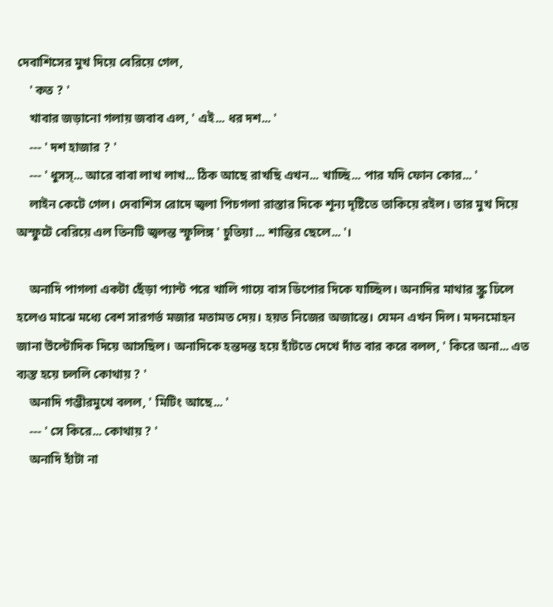দেবাশিসের মুখ দিয়ে বেরিয়ে গেল,
    ' কত ? '
    খাবার জড়ানো গলায় জবাব এল, ' এই... ধর দশ... '
    --- ' দশ হাজার ? '
    --- ' ধুসস্... আরে বাবা লাখ লাখ... ঠিক আছে রাখছি এখন... খাচ্ছি... পার যদি ফোন কোর... '
    লাইন কেটে গেল। দেবাশিস রোদে জ্বলা পিচগলা রাস্তার দিকে শূন্য দৃষ্টিতে তাকিয়ে রইল। তার মুখ দিয়ে অস্ফুটে বেরিয়ে এল তিনটি জ্বলন্ত স্ফূলিঙ্গ ' চুতিয়া ... শান্তির ছেলে... '।

    অনাদি পাগলা একটা ছেঁড়া প্যান্ট পরে খালি গায়ে বাস ডিপোর দিকে যাচ্ছিল। অনাদির মাথার স্ক্রু ঢিলে হলেও মাঝে মধ্যে বেশ সারগর্ভ মজার মতামত দেয়। হয়ত নিজের অজান্তে। যেমন এখন দিল। মদনমোহন জানা উল্টোদিক দিয়ে আসছিল। অনাদিকে হন্তদন্ত হয়ে হাঁটতে দেখে দাঁত বার করে বলল, ' কিরে অনা... এত ব্যস্ত হয়ে চললি কোথায় ? '
    অনাদি গম্ভীরমুখে বলল, ' মিটিং আছে... '
    --- ' সে কিরে... কোথায় ? '
    অনাদি হাঁটা না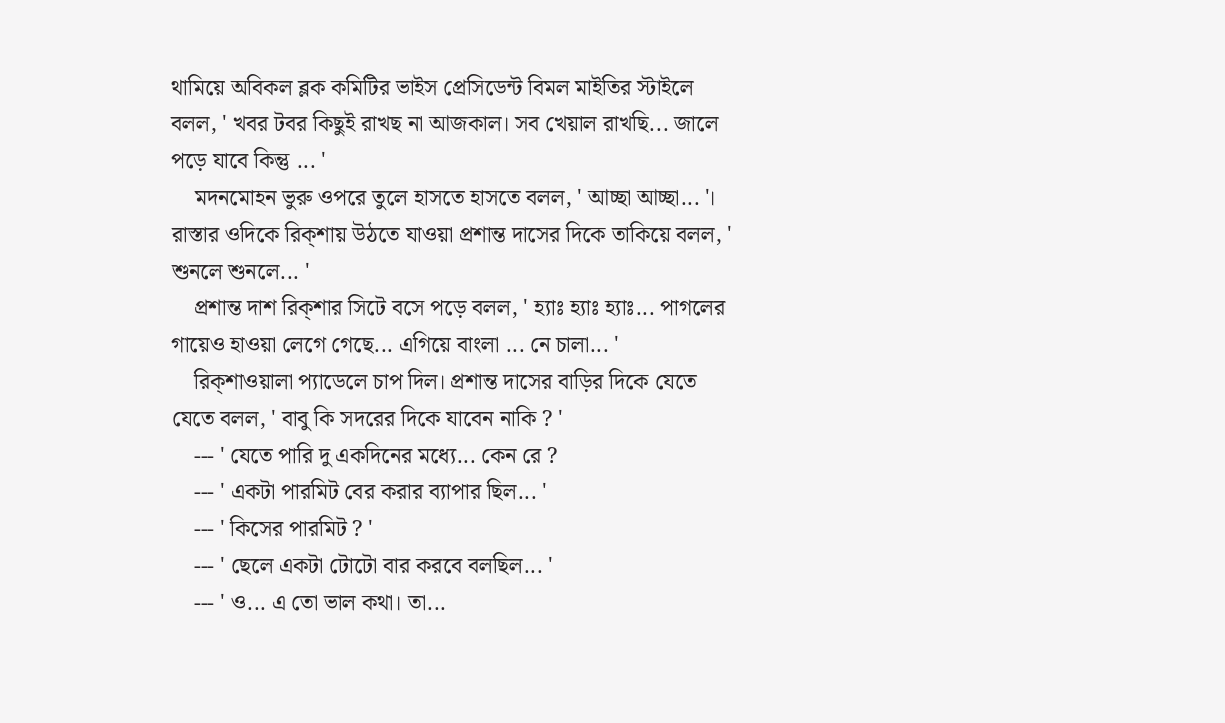থামিয়ে অবিকল ব্লক কমিটির ভাইস প্রেসিডেন্ট বিমল মাইতির স্টাইলে বলল, ' খবর টবর কিছুই রাখছ না আজকাল। সব খেয়াল রাখছি... জালে পড়ে যাবে কিন্তু ... '
    মদনমোহন ভুরু ওপরে তুলে হাসতে হাসতে বলল, ' আচ্ছা আচ্ছা... '। রাস্তার ওদিকে রিক্শায় উঠতে যাওয়া প্রশান্ত দাসের দিকে তাকিয়ে বলল, ' শুনলে শুনলে... '
    প্রশান্ত দাশ রিক্শার সিটে বসে পড়ে বলল, ' হ্যাঃ হ্যাঃ হ্যাঃ... পাগলের গায়েও হাওয়া লেগে গেছে... এগিয়ে বাংলা ... নে চালা... '
    রিক্শাওয়ালা প্যাডেলে চাপ দিল। প্রশান্ত দাসের বাড়ির দিকে যেতে যেতে বলল, ' বাবু কি সদরের দিকে যাবেন নাকি ? '
    --- ' যেতে পারি দু একদিনের মধ্যে... কেন রে ?
    --- ' একটা পারমিট বের করার ব্যাপার ছিল... '
    --- ' কিসের পারমিট ? '
    --- ' ছেলে একটা টোটো বার করবে বলছিল... '
    --- ' ও... এ তো ভাল কথা। তা...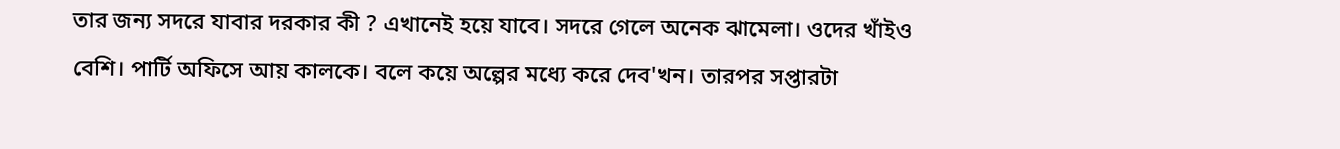তার জন্য সদরে যাবার দরকার কী ? এখানেই হয়ে যাবে। সদরে গেলে অনেক ঝামেলা। ওদের খাঁইও বেশি। পার্টি অফিসে আয় কালকে। বলে কয়ে অল্পের মধ্যে করে দেব'খন। তারপর সপ্তারটা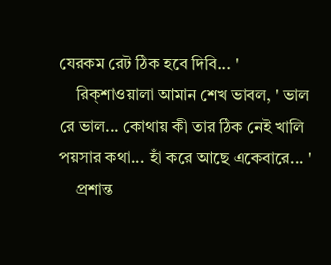যেরকম রেট ঠিক হবে দিবি... '
    রিক্শাওয়ালা আমান শেখ ভাবল, ' ভাল রে ভাল... কোথায় কী তার ঠিক নেই খালি পয়সার কথা... হাঁ করে আছে একেবারে... '
    প্রশান্ত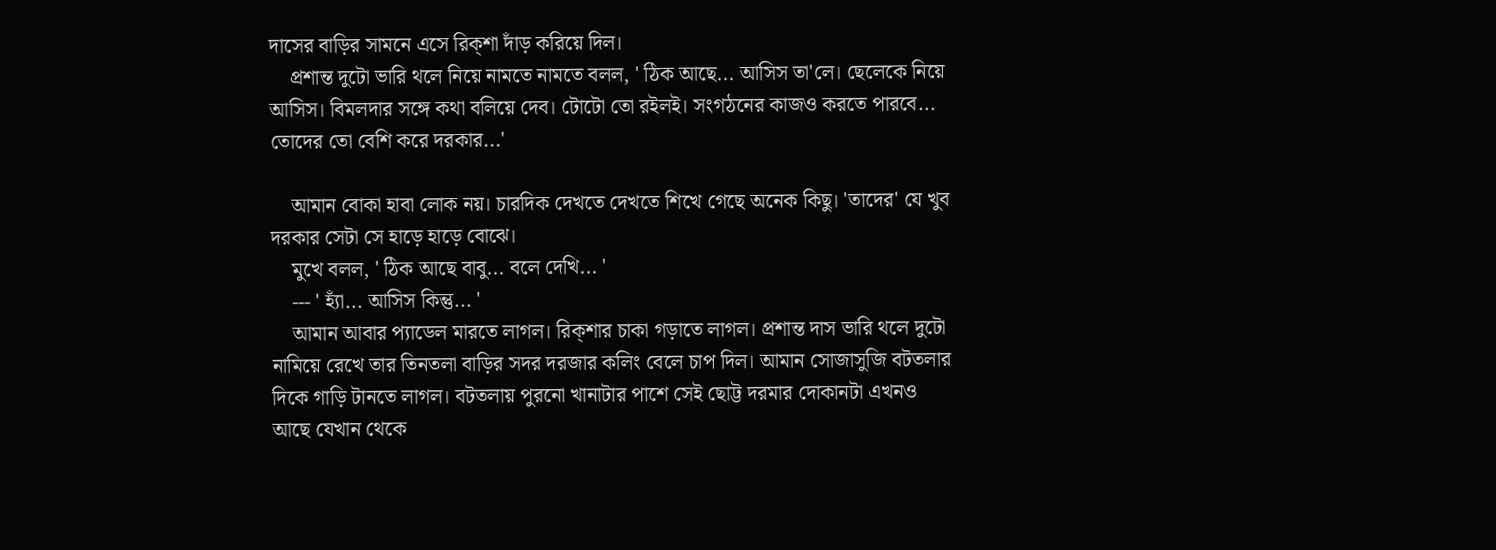দাসের বাড়ির সামনে এসে রিক্শা দাঁড় করিয়ে দিল।
    প্রশান্ত দুটো ভারি থলে নিয়ে নামতে নামতে বলল, ' ঠিক আছে... আসিস তা'লে। ছেলেকে নিয়ে আসিস। বিমলদার সঙ্গে কথা বলিয়ে দেব। টোটো তো রইলই। সংগঠনের কাজও করতে পারবে... তোদের তো বেশি করে দরকার...'

    আমান বোকা হাবা লোক নয়। চারদিক দেখতে দেখতে শিখে গেছে অনেক কিছু। 'তাদের' যে খুব দরকার সেটা সে হাড়ে হাড়ে বোঝে।
    মুখে বলল, ' ঠিক আছে বাবু... বলে দেখি... '
    --- ' হ্যাঁ... আসিস কিন্তু... '
    আমান আবার প্যাডেল মারতে লাগল। রিক্শার চাকা গড়াতে লাগল। প্রশান্ত দাস ভারি থলে দুটো নামিয়ে রেখে তার তিনতলা বাড়ির সদর দরজার কলিং বেলে চাপ দিল। আমান সোজাসুজি বটতলার দিকে গাড়ি টানতে লাগল। বটতলায় পুরনো খানাটার পাশে সেই ছোট্ট দরমার দোকানটা এখনও আছে যেখান থেকে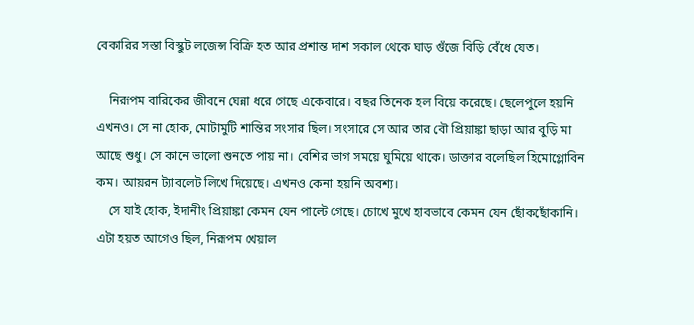বেকারির সস্তা বিস্কুট লজেন্স বিক্রি হত আর প্রশান্ত দাশ সকাল থেকে ঘাড় গুঁজে বিড়ি বেঁধে যেত।

    নিরূপম বারিকের জীবনে ঘেন্না ধরে গেছে একেবারে। বছর তিনেক হল বিয়ে করেছে। ছেলেপুলে হয়নি এখনও। সে না হোক, মোটামুটি শান্তির সংসার ছিল। সংসারে সে আর তার বৌ প্রিয়াঙ্কা ছাড়া আর বুড়ি মা আছে শুধু। সে কানে ভালো শুনতে পায় না। বেশির ভাগ সময়ে ঘুমিয়ে থাকে। ডাক্তার বলেছিল হিমোগ্লোবিন কম। আয়রন ট্যাবলেট লিখে দিয়েছে। এখনও কেনা হয়নি অবশ্য।
    সে যাই হোক, ইদানীং প্রিয়াঙ্কা কেমন যেন পাল্টে গেছে। চোখে মুখে হাবভাবে কেমন যেন ছোঁকছোঁকানি। এটা হয়ত আগেও ছিল, নিরূপম খেয়াল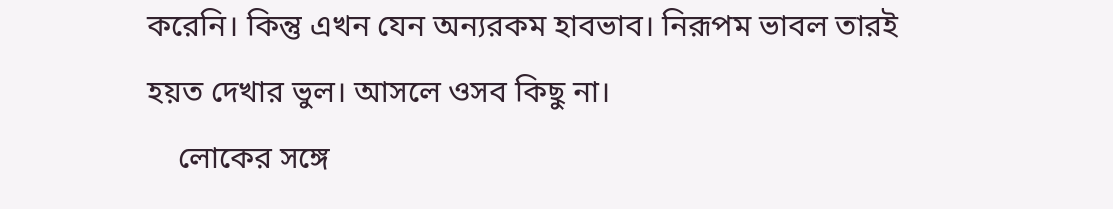করেনি। কিন্তু এখন যেন অন্যরকম হাবভাব। নিরূপম ভাবল তারই হয়ত দেখার ভুল। আসলে ওসব কিছু না।
    লোকের সঙ্গে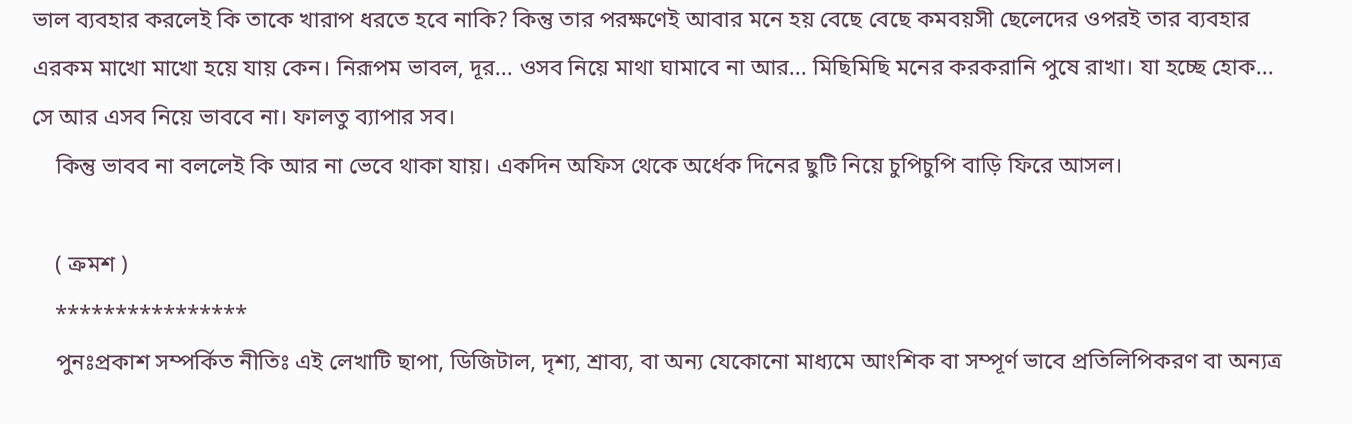ভাল ব্যবহার করলেই কি তাকে খারাপ ধরতে হবে নাকি? কিন্তু তার পরক্ষণেই আবার মনে হয় বেছে বেছে কমবয়সী ছেলেদের ওপরই তার ব্যবহার এরকম মাখো মাখো হয়ে যায় কেন। নিরূপম ভাবল, দূর... ওসব নিয়ে মাথা ঘামাবে না আর... মিছিমিছি মনের করকরানি পুষে রাখা। যা হচ্ছে হোক... সে আর এসব নিয়ে ভাববে না। ফালতু ব্যাপার সব।
    কিন্তু ভাবব না বললেই কি আর না ভেবে থাকা যায়। একদিন অফিস থেকে অর্ধেক দিনের ছুটি নিয়ে চুপিচুপি বাড়ি ফিরে আসল।

    ( ক্রমশ )
    ****************
    পুনঃপ্রকাশ সম্পর্কিত নীতিঃ এই লেখাটি ছাপা, ডিজিটাল, দৃশ্য, শ্রাব্য, বা অন্য যেকোনো মাধ্যমে আংশিক বা সম্পূর্ণ ভাবে প্রতিলিপিকরণ বা অন্যত্র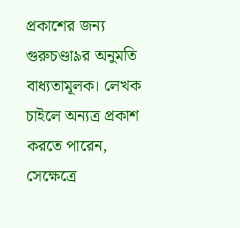প্রকাশের জন্য গুরুচণ্ডা৯র অনুমতি বাধ্যতামূলক। লেখক চাইলে অন্যত্র প্রকাশ করতে পারেন, সেক্ষেত্রে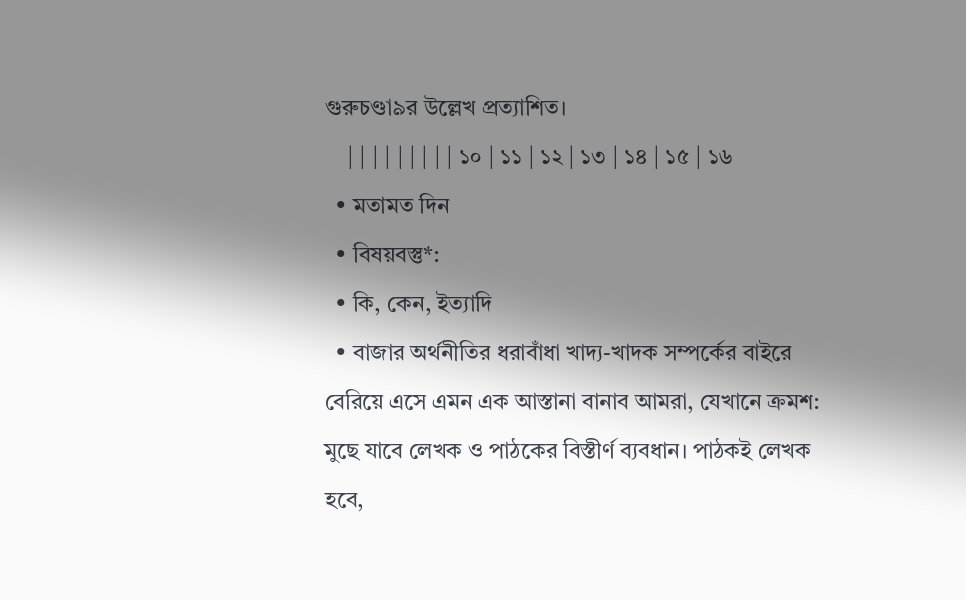গুরুচণ্ডা৯র উল্লেখ প্রত্যাশিত।
    | | | | | | | | | ১০ | ১১ | ১২ | ১৩ | ১৪ | ১৫ | ১৬
  • মতামত দিন
  • বিষয়বস্তু*:
  • কি, কেন, ইত্যাদি
  • বাজার অর্থনীতির ধরাবাঁধা খাদ্য-খাদক সম্পর্কের বাইরে বেরিয়ে এসে এমন এক আস্তানা বানাব আমরা, যেখানে ক্রমশ: মুছে যাবে লেখক ও পাঠকের বিস্তীর্ণ ব্যবধান। পাঠকই লেখক হবে,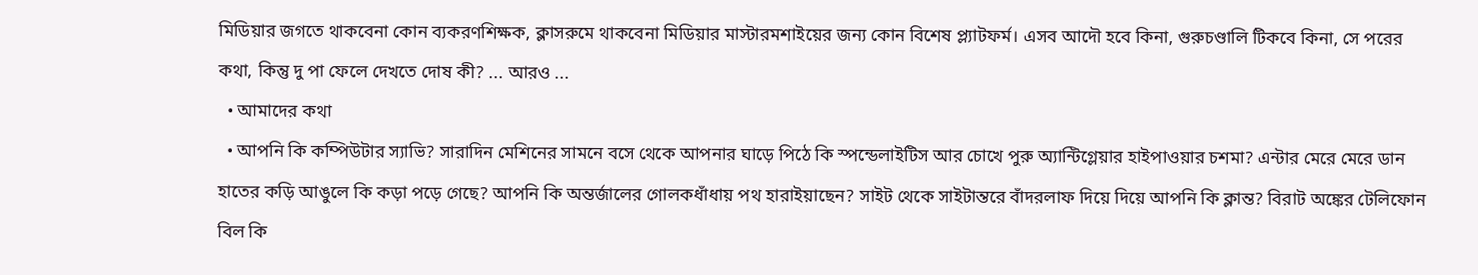মিডিয়ার জগতে থাকবেনা কোন ব্যকরণশিক্ষক, ক্লাসরুমে থাকবেনা মিডিয়ার মাস্টারমশাইয়ের জন্য কোন বিশেষ প্ল্যাটফর্ম। এসব আদৌ হবে কিনা, গুরুচণ্ডালি টিকবে কিনা, সে পরের কথা, কিন্তু দু পা ফেলে দেখতে দোষ কী? ... আরও ...
  • আমাদের কথা
  • আপনি কি কম্পিউটার স্যাভি? সারাদিন মেশিনের সামনে বসে থেকে আপনার ঘাড়ে পিঠে কি স্পন্ডেলাইটিস আর চোখে পুরু অ্যান্টিগ্লেয়ার হাইপাওয়ার চশমা? এন্টার মেরে মেরে ডান হাতের কড়ি আঙুলে কি কড়া পড়ে গেছে? আপনি কি অন্তর্জালের গোলকধাঁধায় পথ হারাইয়াছেন? সাইট থেকে সাইটান্তরে বাঁদরলাফ দিয়ে দিয়ে আপনি কি ক্লান্ত? বিরাট অঙ্কের টেলিফোন বিল কি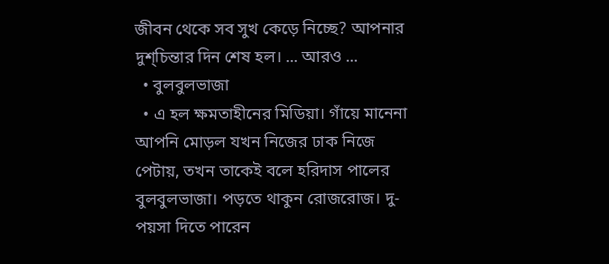জীবন থেকে সব সুখ কেড়ে নিচ্ছে? আপনার দুশ্‌চিন্তার দিন শেষ হল। ... আরও ...
  • বুলবুলভাজা
  • এ হল ক্ষমতাহীনের মিডিয়া। গাঁয়ে মানেনা আপনি মোড়ল যখন নিজের ঢাক নিজে পেটায়, তখন তাকেই বলে হরিদাস পালের বুলবুলভাজা। পড়তে থাকুন রোজরোজ। দু-পয়সা দিতে পারেন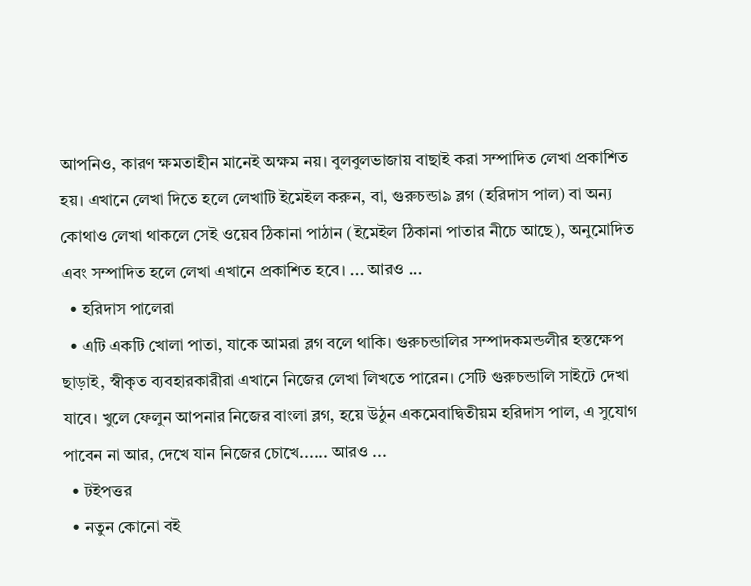আপনিও, কারণ ক্ষমতাহীন মানেই অক্ষম নয়। বুলবুলভাজায় বাছাই করা সম্পাদিত লেখা প্রকাশিত হয়। এখানে লেখা দিতে হলে লেখাটি ইমেইল করুন, বা, গুরুচন্ডা৯ ব্লগ (হরিদাস পাল) বা অন্য কোথাও লেখা থাকলে সেই ওয়েব ঠিকানা পাঠান (ইমেইল ঠিকানা পাতার নীচে আছে), অনুমোদিত এবং সম্পাদিত হলে লেখা এখানে প্রকাশিত হবে। ... আরও ...
  • হরিদাস পালেরা
  • এটি একটি খোলা পাতা, যাকে আমরা ব্লগ বলে থাকি। গুরুচন্ডালির সম্পাদকমন্ডলীর হস্তক্ষেপ ছাড়াই, স্বীকৃত ব্যবহারকারীরা এখানে নিজের লেখা লিখতে পারেন। সেটি গুরুচন্ডালি সাইটে দেখা যাবে। খুলে ফেলুন আপনার নিজের বাংলা ব্লগ, হয়ে উঠুন একমেবাদ্বিতীয়ম হরিদাস পাল, এ সুযোগ পাবেন না আর, দেখে যান নিজের চোখে...... আরও ...
  • টইপত্তর
  • নতুন কোনো বই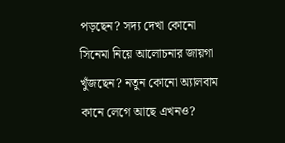পড়ছেন? সদ্য দেখা কোনো সিনেমা নিয়ে আলোচনার জায়গা খুঁজছেন? নতুন কোনো অ্যালবাম কানে লেগে আছে এখনও?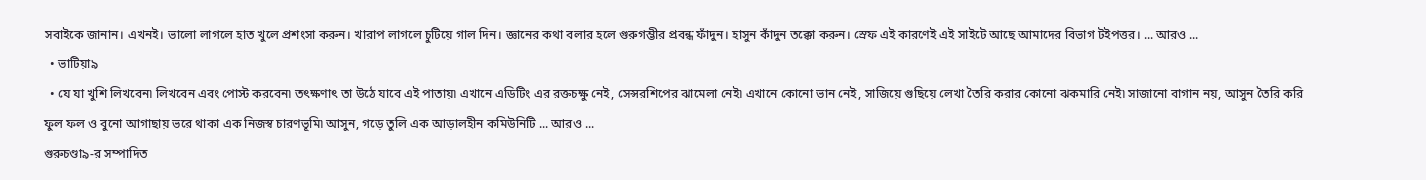সবাইকে জানান। এখনই। ভালো লাগলে হাত খুলে প্রশংসা করুন। খারাপ লাগলে চুটিয়ে গাল দিন। জ্ঞানের কথা বলার হলে গুরুগম্ভীর প্রবন্ধ ফাঁদুন। হাসুন কাঁদুন তক্কো করুন। স্রেফ এই কারণেই এই সাইটে আছে আমাদের বিভাগ টইপত্তর। ... আরও ...
  • ভাটিয়া৯
  • যে যা খুশি লিখবেন৷ লিখবেন এবং পোস্ট করবেন৷ তৎক্ষণাৎ তা উঠে যাবে এই পাতায়৷ এখানে এডিটিং এর রক্তচক্ষু নেই, সেন্সরশিপের ঝামেলা নেই৷ এখানে কোনো ভান নেই, সাজিয়ে গুছিয়ে লেখা তৈরি করার কোনো ঝকমারি নেই৷ সাজানো বাগান নয়, আসুন তৈরি করি ফুল ফল ও বুনো আগাছায় ভরে থাকা এক নিজস্ব চারণভূমি৷ আসুন, গড়ে তুলি এক আড়ালহীন কমিউনিটি ... আরও ...
গুরুচণ্ডা৯-র সম্পাদিত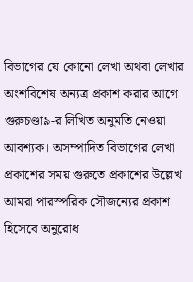বিভাগের যে কোনো লেখা অথবা লেখার অংশবিশেষ অন্যত্র প্রকাশ করার আগে গুরুচণ্ডা৯-র লিখিত অনুমতি নেওয়া আবশ্যক। অসম্পাদিত বিভাগের লেখা প্রকাশের সময় গুরুতে প্রকাশের উল্লেখ আমরা পারস্পরিক সৌজন্যের প্রকাশ হিসেবে অনুরোধ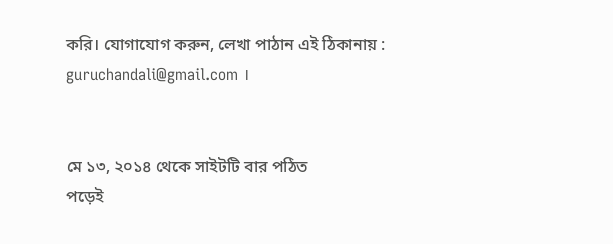করি। যোগাযোগ করুন, লেখা পাঠান এই ঠিকানায় : guruchandali@gmail.com ।


মে ১৩, ২০১৪ থেকে সাইটটি বার পঠিত
পড়েই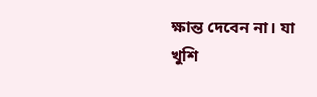ক্ষান্ত দেবেন না। যা খুশি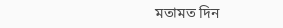মতামত দিন